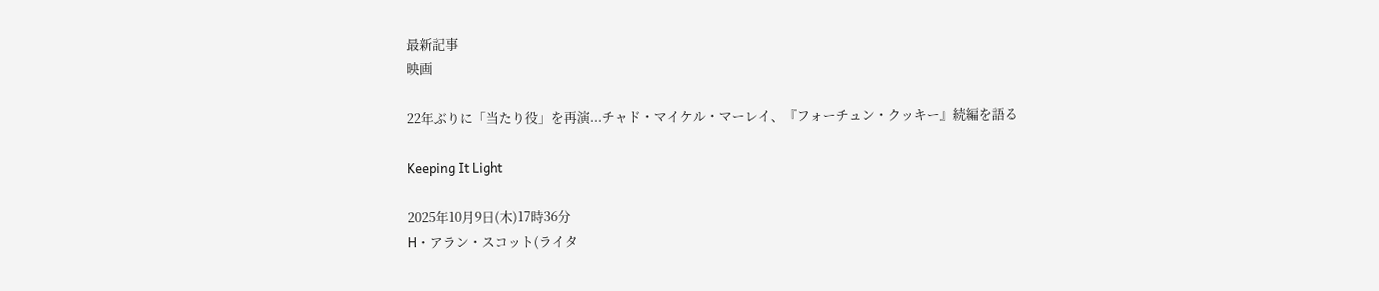最新記事
映画

22年ぶりに「当たり役」を再演...チャド・マイケル・マーレイ、『フォーチュン・クッキー』続編を語る

Keeping It Light

2025年10月9日(木)17時36分
H・アラン・スコット(ライタ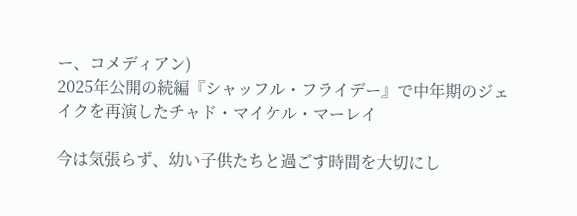ー、コメディアン)
2025年公開の続編『シャッフル・フライデー』で中年期のジェイクを再演したチャド・マイケル・マーレイ

今は気張らず、幼い子供たちと過ごす時間を大切にし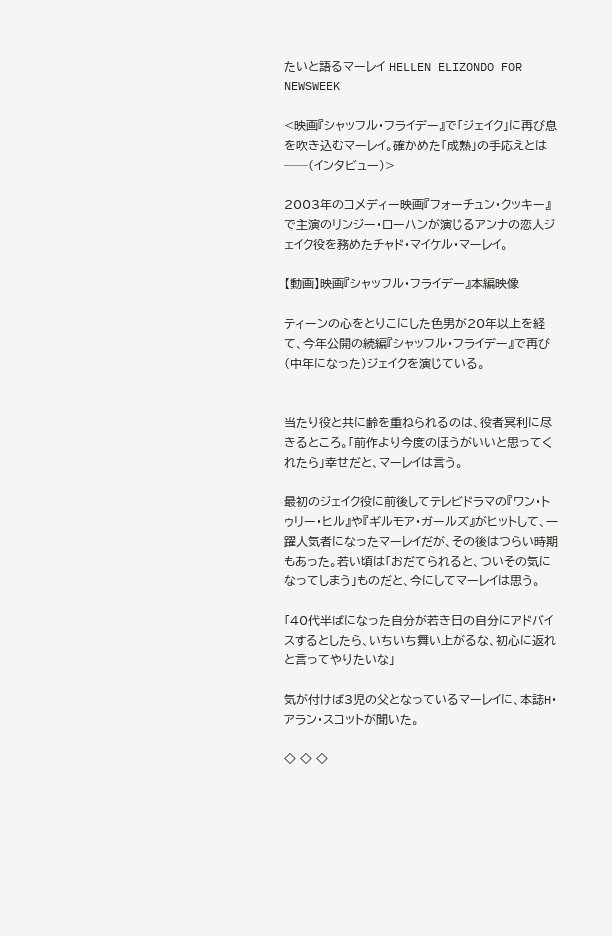たいと語るマーレイ HELLEN ELIZONDO FOR NEWSWEEK

<映画『シャッフル・フライデー』で「ジェイク」に再び息を吹き込むマーレイ。確かめた「成熟」の手応えとは──(インタビュー)>

2003年のコメディー映画『フォーチュン・クッキー』で主演のリンジー・ローハンが演じるアンナの恋人ジェイク役を務めたチャド・マイケル・マーレイ。

【動画】映画『シャッフル・フライデー』本編映像

ティーンの心をとりこにした色男が20年以上を経て、今年公開の続編『シャッフル・フライデー』で再び(中年になった)ジェイクを演じている。


当たり役と共に齢を重ねられるのは、役者冥利に尽きるところ。「前作より今度のほうがいいと思ってくれたら」幸せだと、マーレイは言う。

最初のジェイク役に前後してテレビドラマの『ワン・トゥリー・ヒル』や『ギルモア・ガールズ』がヒットして、一躍人気者になったマーレイだが、その後はつらい時期もあった。若い頃は「おだてられると、ついその気になってしまう」ものだと、今にしてマーレイは思う。

「40代半ばになった自分が若き日の自分にアドバイスするとしたら、いちいち舞い上がるな、初心に返れと言ってやりたいな」

気が付けば3児の父となっているマーレイに、本誌H・アラン・スコットが聞いた。

◇ ◇ ◇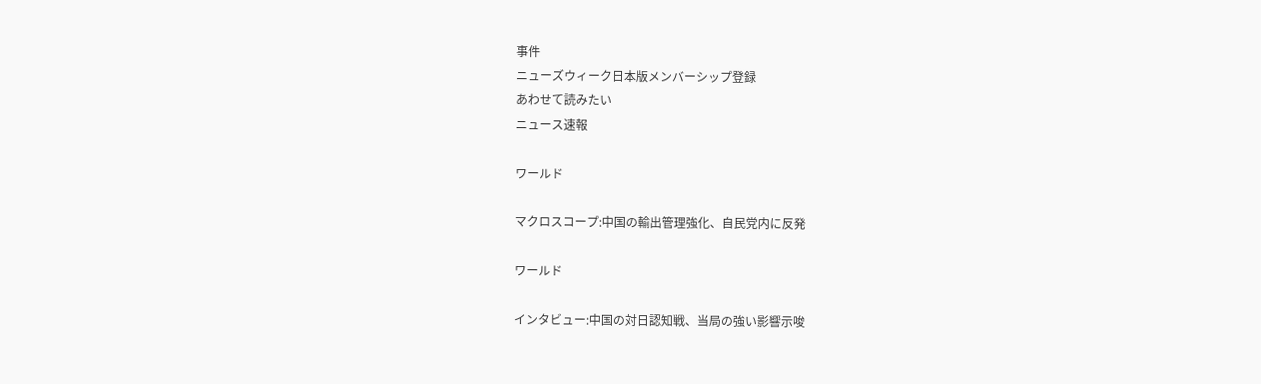事件
ニューズウィーク日本版メンバーシップ登録
あわせて読みたい
ニュース速報

ワールド

マクロスコープ:中国の輸出管理強化、自民党内に反発

ワールド

インタビュー:中国の対日認知戦、当局の強い影響示唆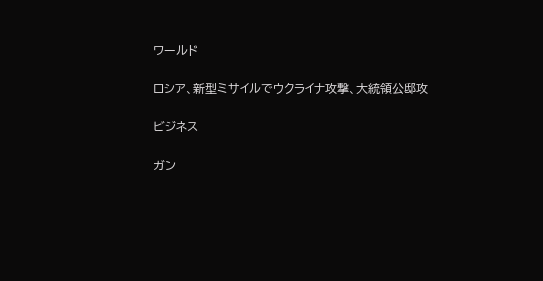ワールド

ロシア、新型ミサイルでウクライナ攻撃、大統領公邸攻

ビジネス

ガン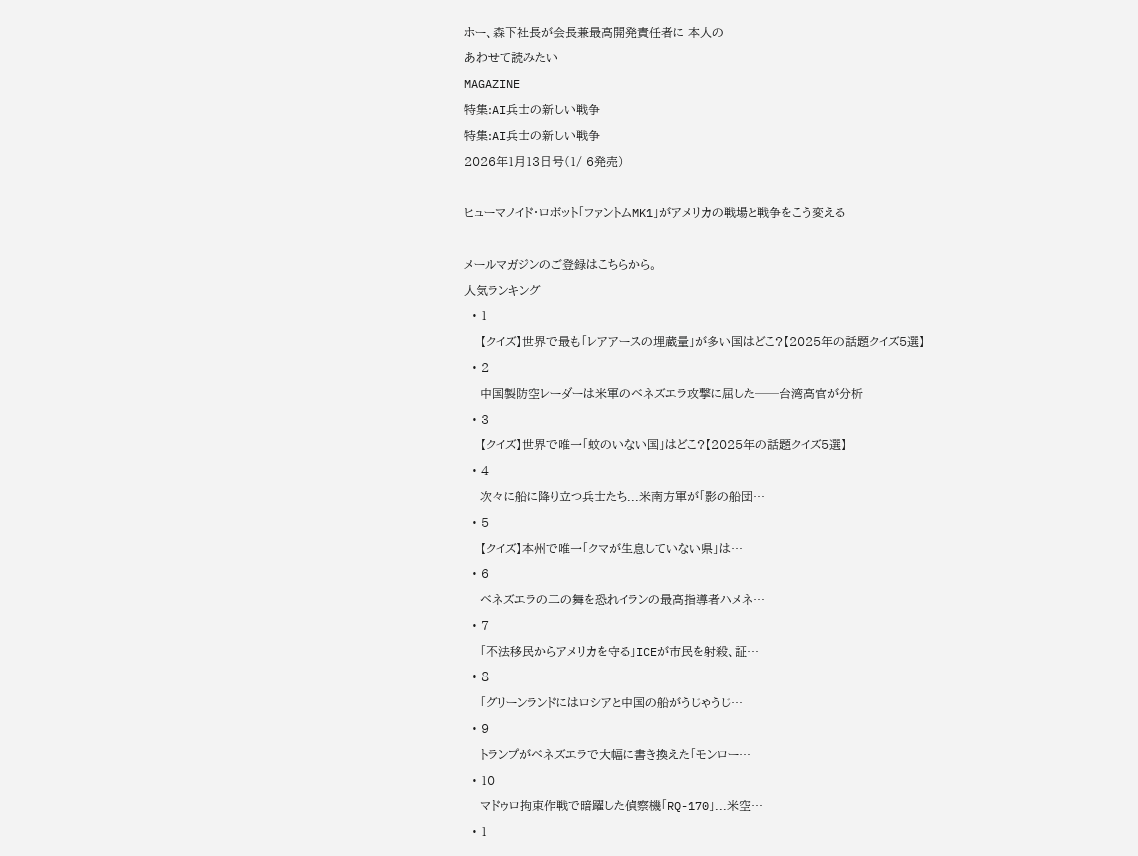ホー、森下社長が会長兼最高開発責任者に 本人の
あわせて読みたい
MAGAZINE
特集:AI兵士の新しい戦争
特集:AI兵士の新しい戦争
2026年1月13日号(1/ 6発売)

ヒューマノイド・ロボット「ファントムMK1」がアメリカの戦場と戦争をこう変える

メールマガジンのご登録はこちらから。
人気ランキング
  • 1
    【クイズ】世界で最も「レアアースの埋蔵量」が多い国はどこ?【2025年の話題クイズ5選】
  • 2
    中国製防空レーダーは米軍のベネズエラ攻撃に屈した──台湾高官が分析
  • 3
    【クイズ】世界で唯一「蚊のいない国」はどこ?【2025年の話題クイズ5選】
  • 4
    次々に船に降り立つ兵士たち...米南方軍が「影の船団…
  • 5
    【クイズ】本州で唯一「クマが生息していない県」は…
  • 6
    ベネズエラの二の舞を恐れイランの最高指導者ハメネ…
  • 7
    「不法移民からアメリカを守る」ICEが市民を射殺、証…
  • 8
    「グリーンランドにはロシアと中国の船がうじゃうじ…
  • 9
    トランプがベネズエラで大幅に書き換えた「モンロー…
  • 10
    マドゥロ拘束作戦で暗躍した偵察機「RQ-170」...米空…
  • 1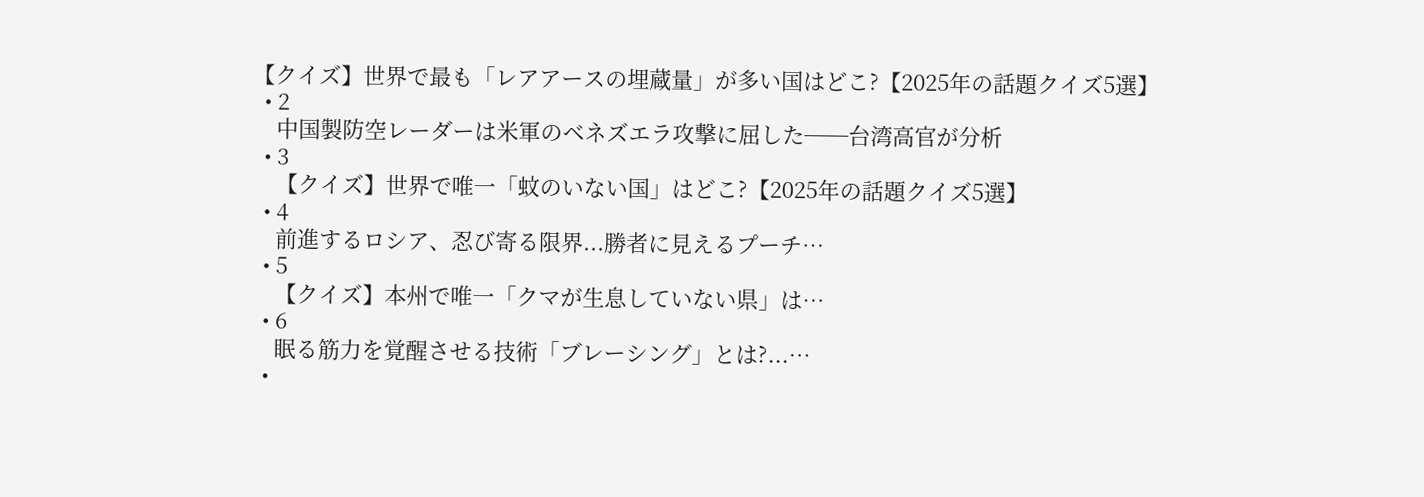【クイズ】世界で最も「レアアースの埋蔵量」が多い国はどこ?【2025年の話題クイズ5選】
  • 2
    中国製防空レーダーは米軍のベネズエラ攻撃に屈した──台湾高官が分析
  • 3
    【クイズ】世界で唯一「蚊のいない国」はどこ?【2025年の話題クイズ5選】
  • 4
    前進するロシア、忍び寄る限界...勝者に見えるプーチ…
  • 5
    【クイズ】本州で唯一「クマが生息していない県」は…
  • 6
    眠る筋力を覚醒させる技術「ブレーシング」とは?...…
  •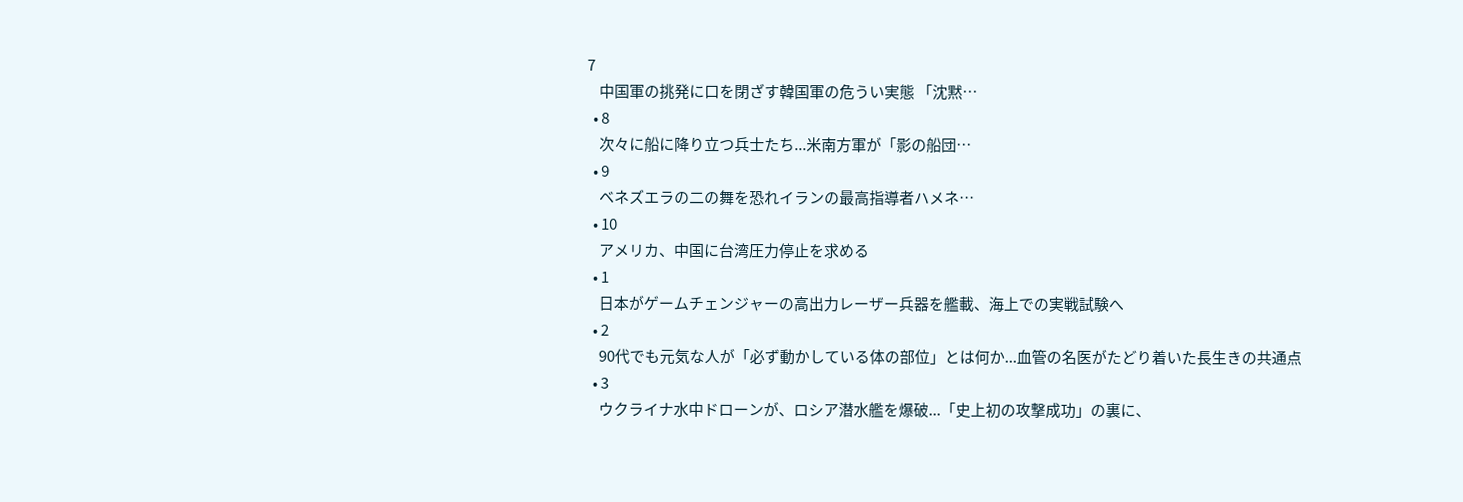7
    中国軍の挑発に口を閉ざす韓国軍の危うい実態 「沈黙…
  • 8
    次々に船に降り立つ兵士たち...米南方軍が「影の船団…
  • 9
    ベネズエラの二の舞を恐れイランの最高指導者ハメネ…
  • 10
    アメリカ、中国に台湾圧力停止を求める
  • 1
    日本がゲームチェンジャーの高出力レーザー兵器を艦載、海上での実戦試験へ
  • 2
    90代でも元気な人が「必ず動かしている体の部位」とは何か...血管の名医がたどり着いた長生きの共通点
  • 3
    ウクライナ水中ドローンが、ロシア潜水艦を爆破...「史上初の攻撃成功」の裏に、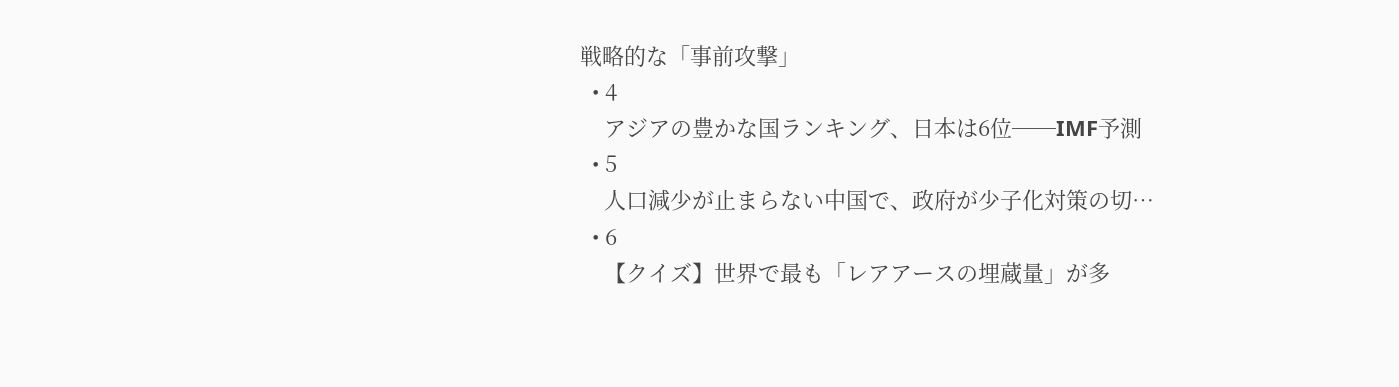戦略的な「事前攻撃」
  • 4
    アジアの豊かな国ランキング、日本は6位──IMF予測
  • 5
    人口減少が止まらない中国で、政府が少子化対策の切…
  • 6
    【クイズ】世界で最も「レアアースの埋蔵量」が多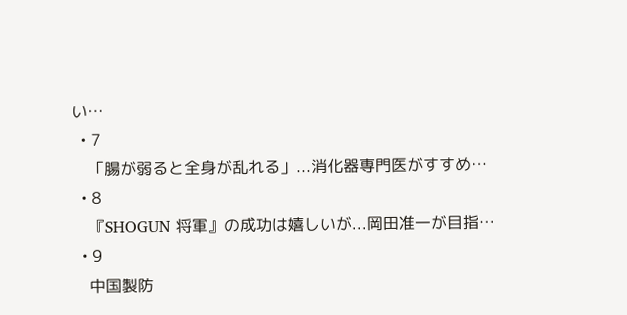い…
  • 7
    「腸が弱ると全身が乱れる」...消化器専門医がすすめ…
  • 8
    『SHOGUN 将軍』の成功は嬉しいが...岡田准一が目指…
  • 9
    中国製防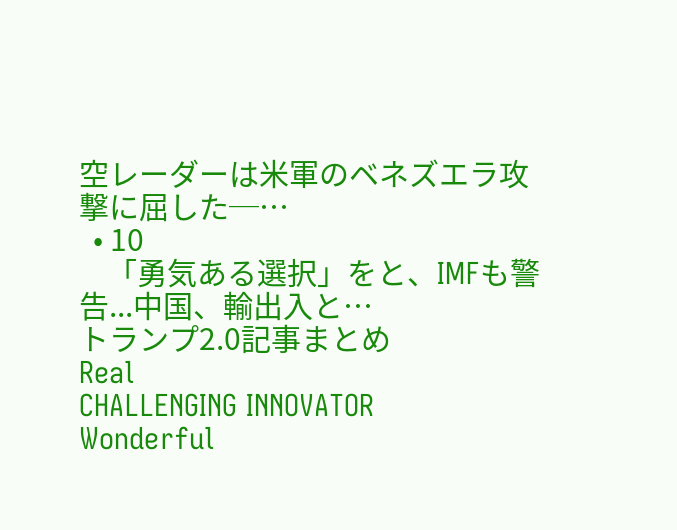空レーダーは米軍のベネズエラ攻撃に屈した─…
  • 10
    「勇気ある選択」をと、IMFも警告...中国、輸出入と…
トランプ2.0記事まとめ
Real
CHALLENGING INNOVATOR
Wonderful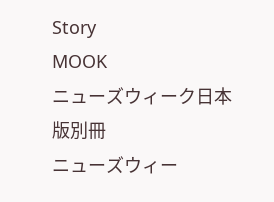Story
MOOK
ニューズウィーク日本版別冊
ニューズウィー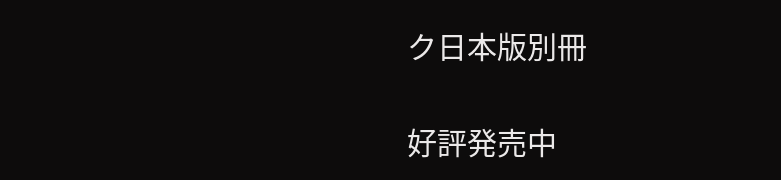ク日本版別冊

好評発売中